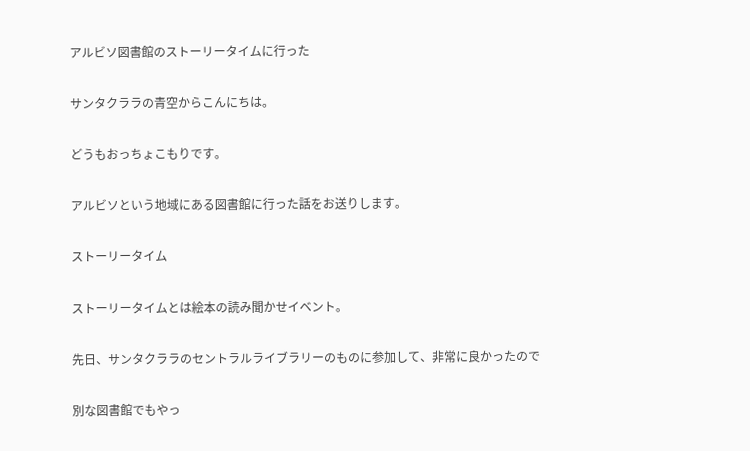アルビソ図書館のストーリータイムに行った

サンタクララの青空からこんにちは。

どうもおっちょこもりです。

アルビソという地域にある図書館に行った話をお送りします。

ストーリータイム

ストーリータイムとは絵本の読み聞かせイベント。

先日、サンタクララのセントラルライブラリーのものに参加して、非常に良かったので

別な図書館でもやっ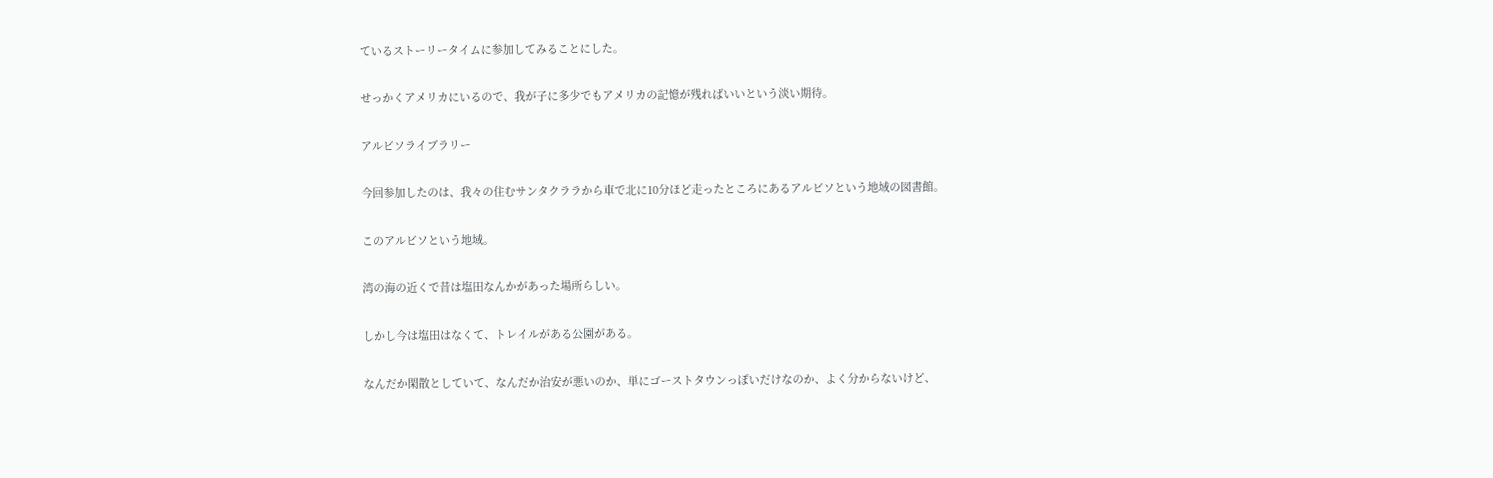ているストーリータイムに参加してみることにした。

せっかくアメリカにいるので、我が子に多少でもアメリカの記憶が残ればいいという淡い期待。

アルビソライブラリー

今回参加したのは、我々の住むサンタクララから車で北に10分ほど走ったところにあるアルビソという地域の図書館。

このアルビソという地域。

湾の海の近くで昔は塩田なんかがあった場所らしい。

しかし今は塩田はなくて、トレイルがある公園がある。

なんだか閑散としていて、なんだか治安が悪いのか、単にゴーストタウンっぽいだけなのか、よく分からないけど、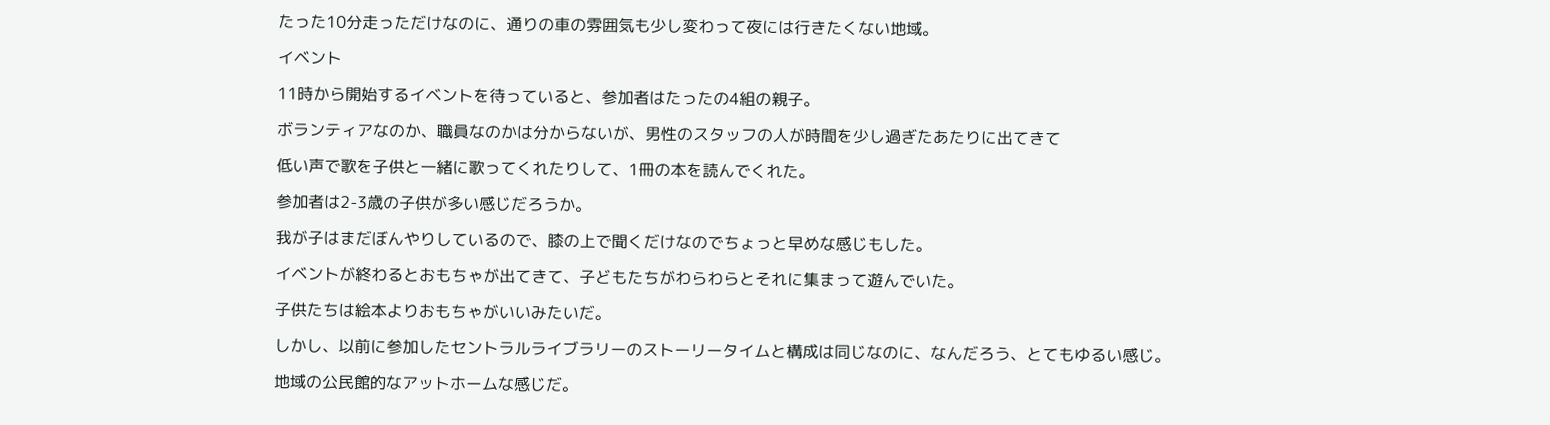たった10分走っただけなのに、通りの車の雰囲気も少し変わって夜には行きたくない地域。

イベント

11時から開始するイベントを待っていると、参加者はたったの4組の親子。

ボランティアなのか、職員なのかは分からないが、男性のスタッフの人が時間を少し過ぎたあたりに出てきて

低い声で歌を子供と一緒に歌ってくれたりして、1冊の本を読んでくれた。

参加者は2-3歳の子供が多い感じだろうか。

我が子はまだぼんやりしているので、膝の上で聞くだけなのでちょっと早めな感じもした。

イベントが終わるとおもちゃが出てきて、子どもたちがわらわらとそれに集まって遊んでいた。

子供たちは絵本よりおもちゃがいいみたいだ。

しかし、以前に参加したセントラルライブラリーのストーリータイムと構成は同じなのに、なんだろう、とてもゆるい感じ。

地域の公民館的なアットホームな感じだ。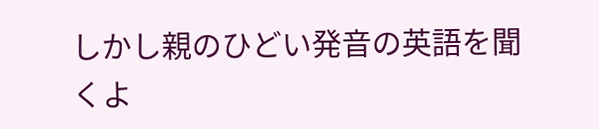しかし親のひどい発音の英語を聞くよ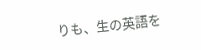りも、生の英語を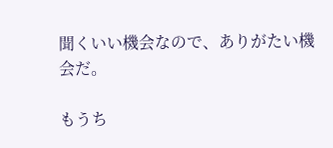聞くいい機会なので、ありがたい機会だ。

もうち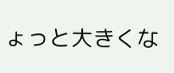ょっと大きくな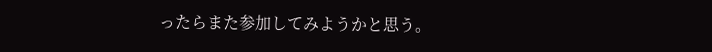ったらまた参加してみようかと思う。